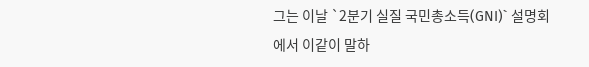그는 이날 `2분기 실질 국민총소득(GNI)` 설명회에서 이같이 말하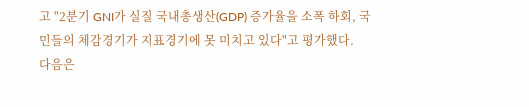고 "2분기 GNI가 실질 국내총생산(GDP) 증가율을 소폭 하회, 국민들의 체감경기가 지표경기에 못 미치고 있다"고 평가했다.
다음은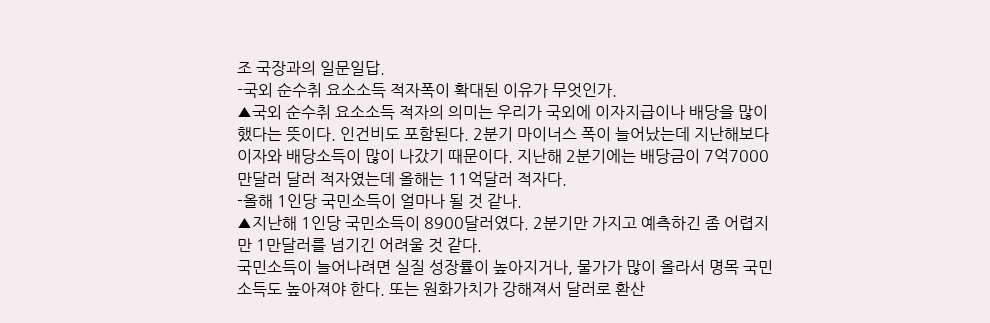조 국장과의 일문일답.
-국외 순수취 요소소득 적자폭이 확대된 이유가 무엇인가.
▲국외 순수취 요소소득 적자의 의미는 우리가 국외에 이자지급이나 배당을 많이 했다는 뜻이다. 인건비도 포함된다. 2분기 마이너스 폭이 늘어났는데 지난해보다 이자와 배당소득이 많이 나갔기 때문이다. 지난해 2분기에는 배당금이 7억7000만달러 달러 적자였는데 올해는 11억달러 적자다.
-올해 1인당 국민소득이 얼마나 될 것 같나.
▲지난해 1인당 국민소득이 8900달러였다. 2분기만 가지고 예측하긴 좀 어렵지만 1만달러를 넘기긴 어려울 것 같다.
국민소득이 늘어나려면 실질 성장률이 높아지거나, 물가가 많이 올라서 명목 국민소득도 높아져야 한다. 또는 원화가치가 강해져서 달러로 환산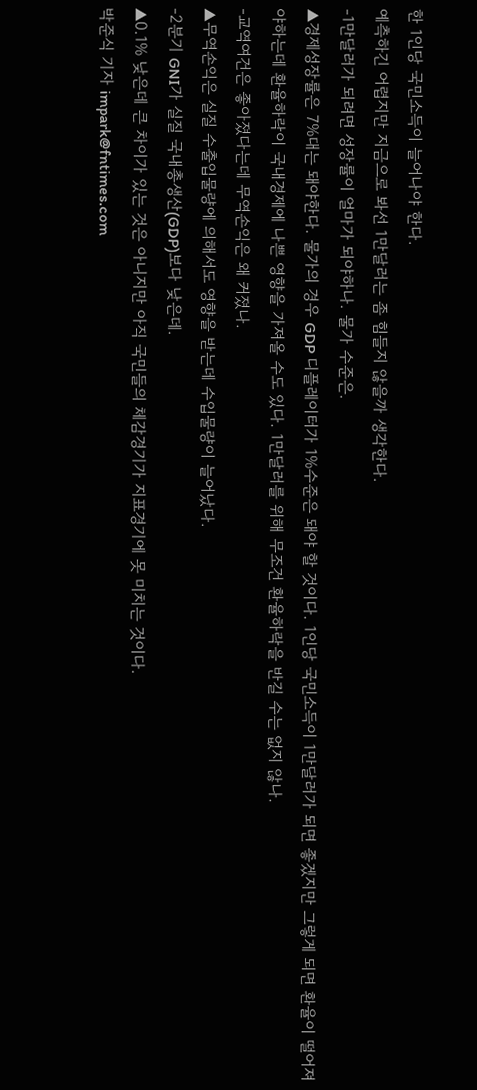한 1인당 국민소득이 늘어나야 한다.
예측하긴 어렵지만 지금으로 봐선 1만달러는 좀 힘들지 않을까 생각한다.
-1만달러가 되려면 성장률이 얼마가 되야하나. 물가 수준은.
▲경제성장률은 7%대는 돼야한다. 물가의 경우 GDP 디플레이터가 1%수준은 돼야 할 것이다. 1인당 국민소득이 1만달러가 되면 좋겠지만 그렇게 되면 환율이 떨어져야하는데 환율하락이 국내경제에 나쁜 영향을 가져올 수도 있다. 1만달러를 위해 무조건 환율하락을 반길 수는 없지 않나.
-교역여건은 좋아졌다는데 무역손익은 왜 커졌나.
▲무역손익은 실질 수출입물량에 의해서도 영향을 받는데 수입물량이 늘어났다.
-2분기 GNI가 실질 국내총생산(GDP)보다 낮은데.
▲0.1% 낮은데 큰 차이가 있는 것은 아니지만 아직 국민들의 체감경기가 지표경기에 못 미치는 것이다.
박준식 기자 impark@fntimes.com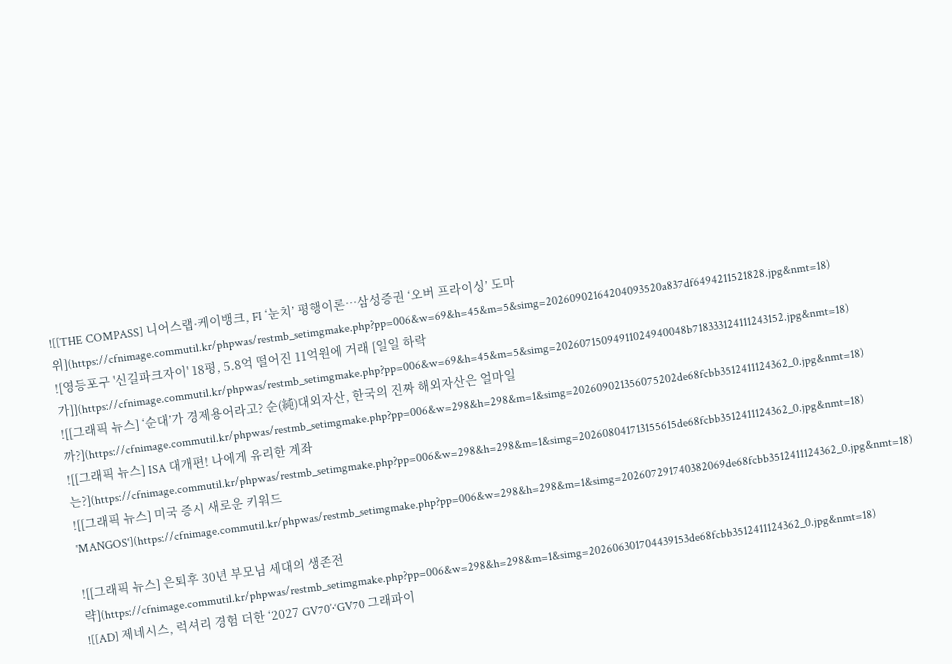![[THE COMPASS] 니어스랩·케이뱅크, FI ‘눈치’ 평행이론…삼성증권 ‘오버 프라이싱’ 도마 위](https://cfnimage.commutil.kr/phpwas/restmb_setimgmake.php?pp=006&w=69&h=45&m=5&simg=20260902164204093520a837df6494211521828.jpg&nmt=18)
![영등포구 '신길파크자이' 18평, 5.8억 떨어진 11억원에 거래 [일일 하락가]](https://cfnimage.commutil.kr/phpwas/restmb_setimgmake.php?pp=006&w=69&h=45&m=5&simg=20260715094911024940048b718333124111243152.jpg&nmt=18)
![[그래픽 뉴스] ‘순대’가 경제용어라고? 순(純)대외자산, 한국의 진짜 해외자산은 얼마일까?](https://cfnimage.commutil.kr/phpwas/restmb_setimgmake.php?pp=006&w=298&h=298&m=1&simg=202609021356075202de68fcbb3512411124362_0.jpg&nmt=18)
![[그래픽 뉴스] ISA 대개편! 나에게 유리한 계좌는?](https://cfnimage.commutil.kr/phpwas/restmb_setimgmake.php?pp=006&w=298&h=298&m=1&simg=202608041713155615de68fcbb3512411124362_0.jpg&nmt=18)
![[그래픽 뉴스] 미국 증시 새로운 키워드 'MANGOS'](https://cfnimage.commutil.kr/phpwas/restmb_setimgmake.php?pp=006&w=298&h=298&m=1&simg=202607291740382069de68fcbb3512411124362_0.jpg&nmt=18)

![[그래픽 뉴스] 은퇴후 30년 부모님 세대의 생존전략](https://cfnimage.commutil.kr/phpwas/restmb_setimgmake.php?pp=006&w=298&h=298&m=1&simg=202606301704439153de68fcbb3512411124362_0.jpg&nmt=18)
![[AD] 제네시스, 럭셔리 경험 더한 ‘2027 GV70’‧‘GV70 그래파이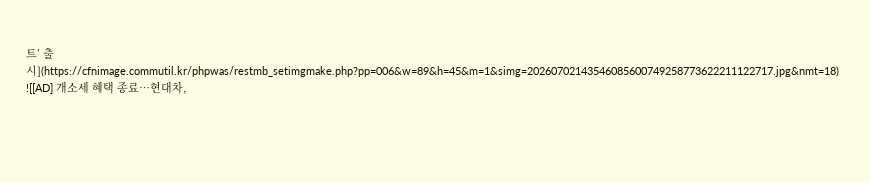트’ 출시](https://cfnimage.commutil.kr/phpwas/restmb_setimgmake.php?pp=006&w=89&h=45&m=1&simg=20260702143546085600749258773622211122717.jpg&nmt=18)
![[AD] 개소세 혜택 종료…현대차,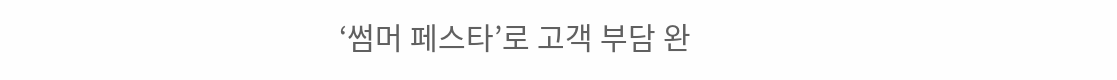‘썸머 페스타’로 고객 부담 완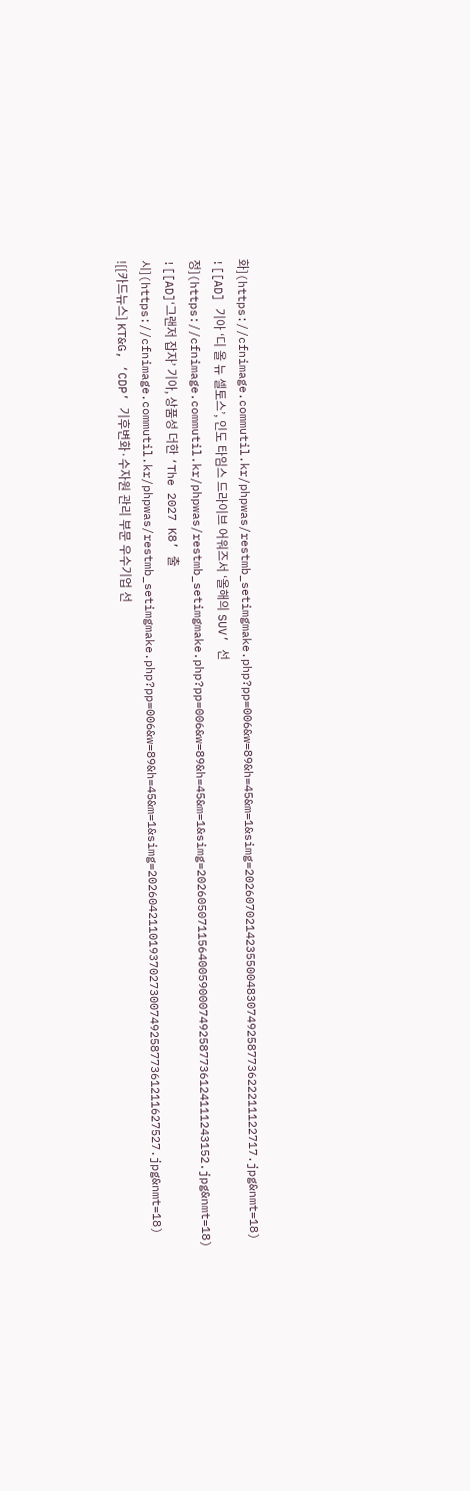화](https://cfnimage.commutil.kr/phpwas/restmb_setimgmake.php?pp=006&w=89&h=45&m=1&simg=20260702142355004830749258773622211122717.jpg&nmt=18)
![[AD] 기아 ‘디 올 뉴 셀토스’, 인도 타임스 드라이브 어워즈서 ‘올해의 SUV’ 선정](https://cfnimage.commutil.kr/phpwas/restmb_setimgmake.php?pp=006&w=89&h=45&m=1&simg=202605071156400590007492587736124111243152.jpg&nmt=18)
![[AD]‘그랜저 잡자’ 기아, 상품성 더한 ‘The 2027 K8’ 출시](https://cfnimage.commutil.kr/phpwas/restmb_setimgmake.php?pp=006&w=89&h=45&m=1&simg=2026042110193702730074925877361211627527.jpg&nmt=18)
![[카드뉴스] KT&G, ‘CDP’ 기후변화·수자원 관리 부문 우수기업 선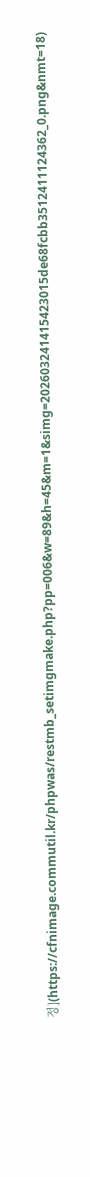정](https://cfnimage.commutil.kr/phpwas/restmb_setimgmake.php?pp=006&w=89&h=45&m=1&simg=202603241415423015de68fcbb3512411124362_0.png&nmt=18)